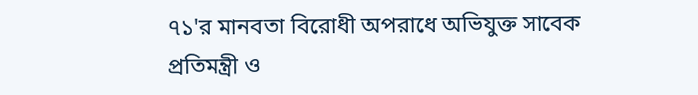৭১'র মানবতা বিরোধী অপরাধে অভিযুক্ত সাবেক প্রতিমন্ত্রী ও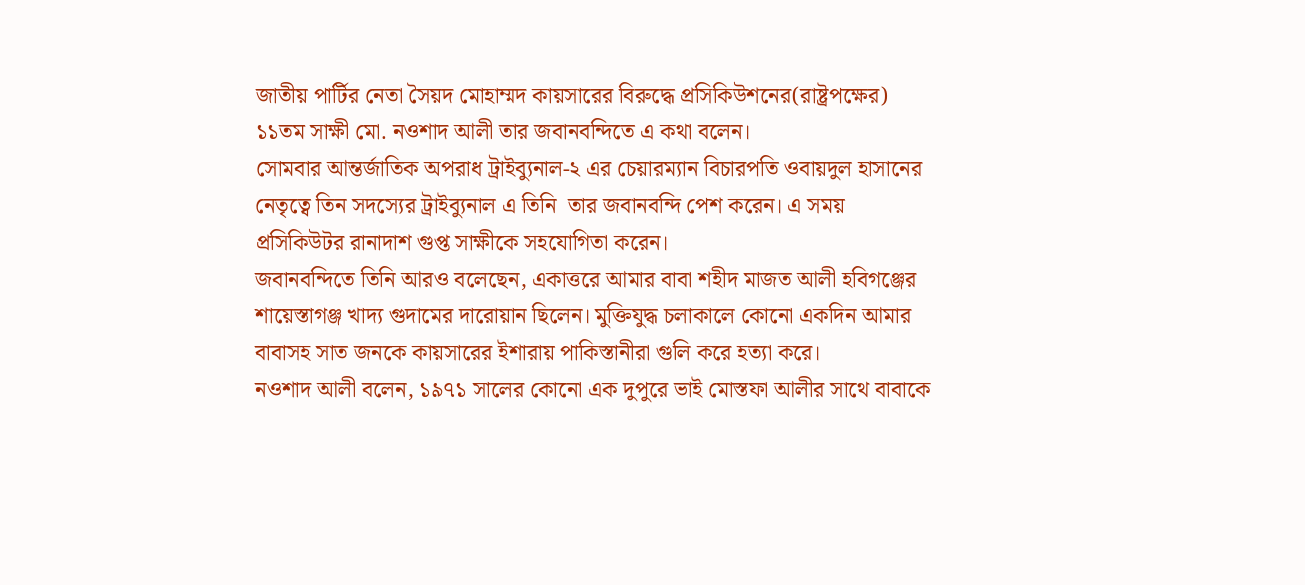জাতীয় পার্টির নেতা সৈয়দ মোহাম্মদ কায়সারের বিরুদ্ধে প্রসিকিউশনের(রাষ্ট্রপক্ষের) ১১তম সাক্ষী মো. নওশাদ আলী তার জবানবন্দিতে এ কথা বলেন।
সোমবার আন্তর্জাতিক অপরাধ ট্রাইব্যুনাল-২ এর চেয়ারম্যান বিচারপতি ওবায়দুল হাসানের নেতৃত্বে তিন সদস্যের ট্রাইব্যুনাল এ তিনি  তার জবানবন্দি পেশ করেন। এ সময় প্রসিকিউটর রানাদাশ গুপ্ত সাক্ষীকে সহযোগিতা করেন।
জবানবন্দিতে তিনি আরও বলেছেন, একাত্তরে আমার বাবা শহীদ মাজত আলী হবিগঞ্জের শায়েস্তাগঞ্জ খাদ্য গুদামের দারোয়ান ছিলেন। মুক্তিযুদ্ধ চলাকালে কোনো একদিন আমার বাবাসহ সাত জনকে কায়সারের ইশারায় পাকিস্তানীরা গুলি করে হত্যা করে।
নওশাদ আলী বলেন, ১৯৭১ সালের কোনো এক দুপুরে ভাই মোস্তফা আলীর সাথে বাবাকে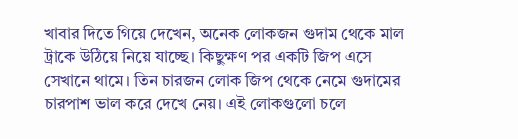খাবার দিতে গিয়ে দেখেন, অনেক লোকজন গুদাম থেকে মাল ট্রাকে উঠিয়ে নিয়ে যাচ্ছে। কিছুক্ষণ পর একটি জিপ এসে সেখানে থামে। তিন চারজন লোক জিপ থেকে নেমে গুদামের চারপাশ ভাল করে দেখে নেয়। এই লোকগুলো চলে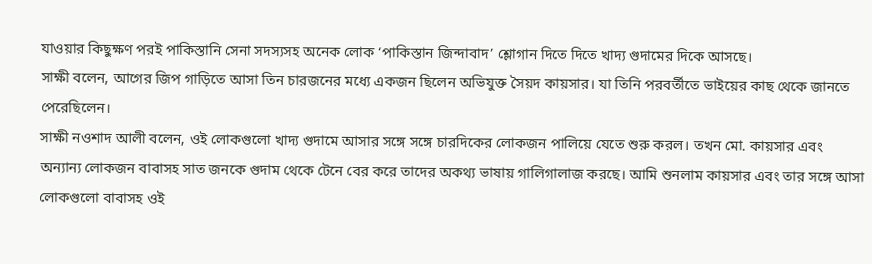যাওয়ার কিছুক্ষণ পরই পাকিস্তানি সেনা সদস্যসহ অনেক লোক ‘পাকিস্তান জিন্দাবাদ’ শ্লোগান দিতে দিতে খাদ্য গুদামের দিকে আসছে।
সাক্ষী বলেন, আগের জিপ গাড়িতে আসা তিন চারজনের মধ্যে একজন ছিলেন অভিযুক্ত সৈয়দ কায়সার। যা তিনি পরবর্তীতে ভাইয়ের কাছ থেকে জানতে পেরেছিলেন।
সাক্ষী নওশাদ আলী বলেন, ওই লোকগুলো খাদ্য গুদামে আসার সঙ্গে সঙ্গে চারদিকের লোকজন পালিয়ে যেতে শুরু করল। তখন মো. কায়সার এবং অন্যান্য লোকজন বাবাসহ সাত জনকে গুদাম থেকে টেনে বের করে তাদের অকথ্য ভাষায় গালিগালাজ করছে। আমি শুনলাম কায়সার এবং তার সঙ্গে আসা লোকগুলো বাবাসহ ওই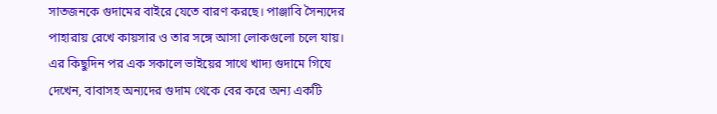সাতজনকে গুদামের বাইরে যেতে বারণ করছে। পাঞ্জাবি সৈন্যদের পাহারায় রেখে কায়সার ও তার সঙ্গে আসা লোকগুলো চলে যায়। এর কিছুদিন পর এক সকালে ভাইয়ের সাথে খাদ্য গুদামে গিযে দেখেন, বাবাসহ অন্যদের গুদাম থেকে বের করে অন্য একটি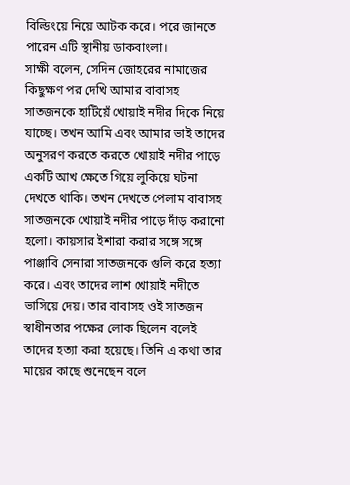বিল্ডিংয়ে নিয়ে আটক করে। পরে জানতে পারেন এটি স্থানীয় ডাকবাংলা।
সাক্ষী বলেন, সেদিন জোহরের নামাজের কিছুক্ষণ পর দেখি আমার বাবাসহ সাতজনকে হাটিয়েঁ খোয়াই নদীর দিকে নিয়ে যাচ্ছে। তখন আমি এবং আমার ভাই তাদের অনুসরণ করতে করতে খোয়াই নদীর পাড়ে একটি আখ ক্ষেতে গিয়ে লুকিয়ে ঘটনা দেখতে থাকি। তখন দেখতে পেলাম বাবাসহ সাতজনকে খোয়াই নদীর পাড়ে দাঁড় করানো হলো। কায়সার ইশারা করার সঙ্গে সঙ্গে পাঞ্জাবি সেনারা সাতজনকে গুলি করে হত্যা করে। এবং তাদের লাশ খোয়াই নদীতে ভাসিয়ে দেয়। তার বাবাসহ ওই সাতজন স্বাধীনতার পক্ষের লোক ছিলেন বলেই তাদের হত্যা করা হয়েছে। তিনি এ কথা তার মায়ের কাছে শুনেছেন বলে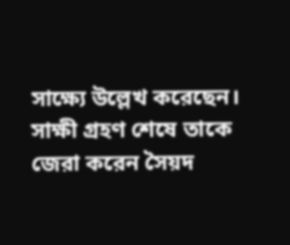সাক্ষ্যে উল্লেখ করেছেন।
সাক্ষী গ্রহণ শেষে তাকে জেরা করেন সৈয়দ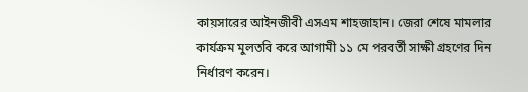কায়সারের আইনজীবী এসএম শাহজাহান। জেরা শেষে মামলার কার্যক্রম মুলতবি করে আগামী ১১ মে পরবর্তী সাক্ষী গ্রহণের দিন নির্ধারণ করেন।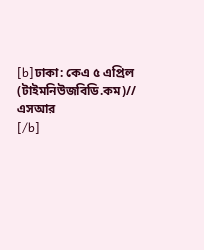[b]ঢাকা: কেএ ৫ এপ্রিল (টাইমনিউজবিডি.কম)// এসআর
[/b]